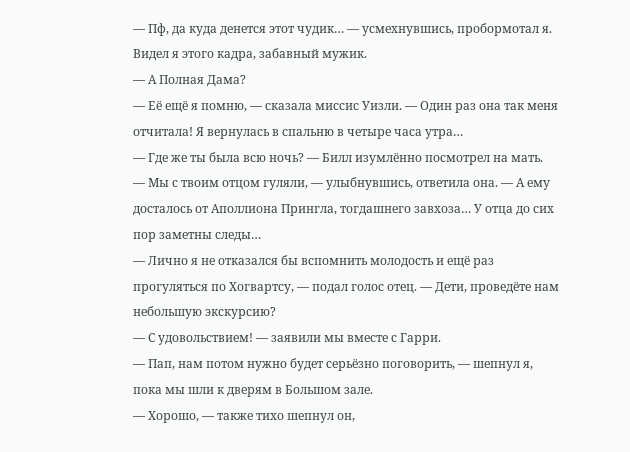— Пф, да куда денется этот чудик… — усмехнувшись, пробормотал я. Видел я этого кадра, забавный мужик.
— А Полная Дама?
— Её ещё я помню, — сказала миссис Уизли. — Один раз она так меня отчитала! Я вернулась в спальню в четыре часа утра…
— Где же ты была всю ночь? — Билл изумлённо посмотрел на мать.
— Мы с твоим отцом гуляли, — улыбнувшись, ответила она. — А ему досталось от Аполлиона Прингла, тогдашнего завхоза… У отца до сих пор заметны следы…
— Лично я не отказался бы вспомнить молодость и ещё раз прогуляться по Хогвартсу, — подал голос отец. — Дети, проведёте нам небольшую экскурсию?
— С удовольствием! — заявили мы вместе с Гарри.
— Пап, нам потом нужно будет серьёзно поговорить, — шепнул я, пока мы шли к дверям в Большом зале.
— Хорошо, — также тихо шепнул он,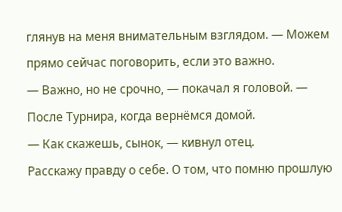глянув на меня внимательным взглядом. — Можем прямо сейчас поговорить, если это важно.
— Важно, но не срочно, — покачал я головой. — После Турнира, когда вернёмся домой.
— Как скажешь, сынок, — кивнул отец.
Расскажу правду о себе. О том, что помню прошлую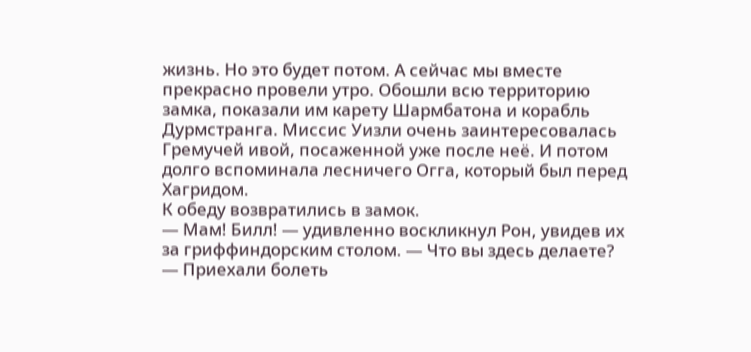жизнь. Но это будет потом. А сейчас мы вместе прекрасно провели утро. Обошли всю территорию замка, показали им карету Шармбатона и корабль Дурмстранга. Миссис Уизли очень заинтересовалась Гремучей ивой, посаженной уже после неё. И потом долго вспоминала лесничего Огга, который был перед Хагридом.
К обеду возвратились в замок.
— Мам! Билл! — удивленно воскликнул Рон, увидев их за гриффиндорским столом. — Что вы здесь делаете?
— Приехали болеть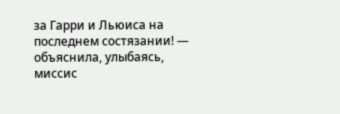за Гарри и Льюиса на последнем состязании! — объяснила, улыбаясь, миссис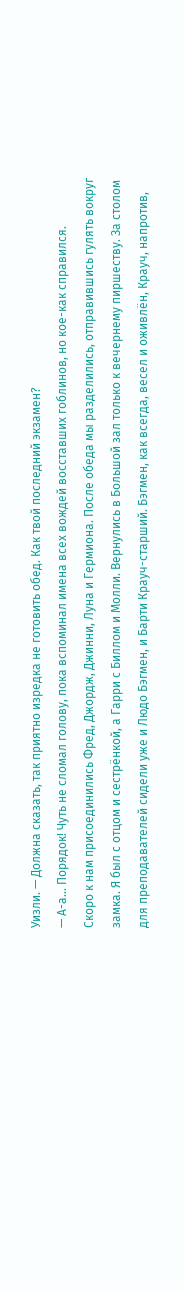Уизли. — Должна сказать, так приятно изредка не готовить обед. Как твой последний экзамен?
— А-а… Порядок! Чуть не сломал голову, пока вспоминал имена всех вождей восставших гоблинов, но кое-как справился.
Скоро к нам присоединились Фред, Джордж, Джинни, Луна и Гермиона. После обеда мы разделились, отправившись гулять вокруг замка. Я был с отцом и сестрёнкой, а Гарри с Биллом и Молли. Вернулись в Большой зал только к вечернему пиршеству. За столом для преподавателей сидели уже и Людо Бэгмен, и Барти Крауч-старший. Бэгмен, как всегда, весел и оживлён, Крауч, напротив,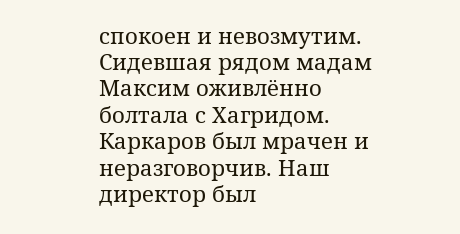спокоен и невозмутим. Сидевшая рядом мадам Максим оживлённо болтала с Хагридом. Каркаров был мрачен и неразговорчив. Наш директор был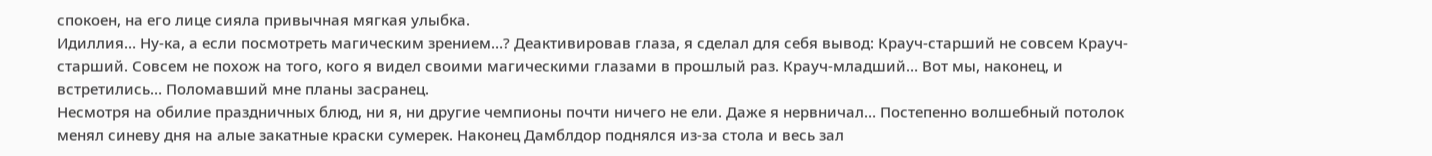спокоен, на его лице сияла привычная мягкая улыбка.
Идиллия… Ну-ка, а если посмотреть магическим зрением…? Деактивировав глаза, я сделал для себя вывод: Крауч-старший не совсем Крауч-старший. Совсем не похож на того, кого я видел своими магическими глазами в прошлый раз. Крауч-младший… Вот мы, наконец, и встретились… Поломавший мне планы засранец.
Несмотря на обилие праздничных блюд, ни я, ни другие чемпионы почти ничего не ели. Даже я нервничал… Постепенно волшебный потолок менял синеву дня на алые закатные краски сумерек. Наконец Дамблдор поднялся из-за стола и весь зал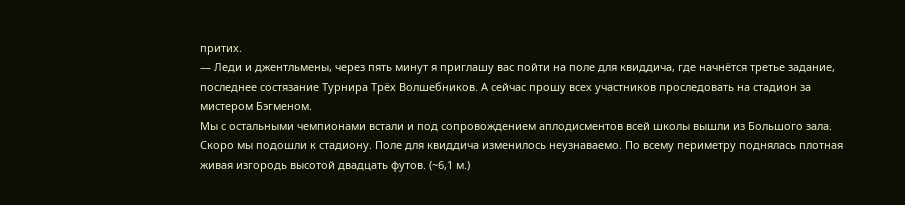притих.
— Леди и джентльмены, через пять минут я приглашу вас пойти на поле для квиддича, где начнётся третье задание, последнее состязание Турнира Трёх Волшебников. А сейчас прошу всех участников проследовать на стадион за мистером Бэгменом.
Мы с остальными чемпионами встали и под сопровождением аплодисментов всей школы вышли из Большого зала. Скоро мы подошли к стадиону. Поле для квиддича изменилось неузнаваемо. По всему периметру поднялась плотная живая изгородь высотой двадцать футов. (~6,1 м.)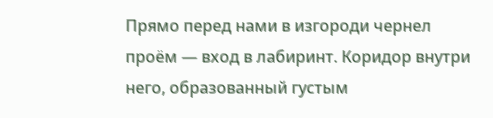Прямо перед нами в изгороди чернел проём — вход в лабиринт. Коридор внутри него, образованный густым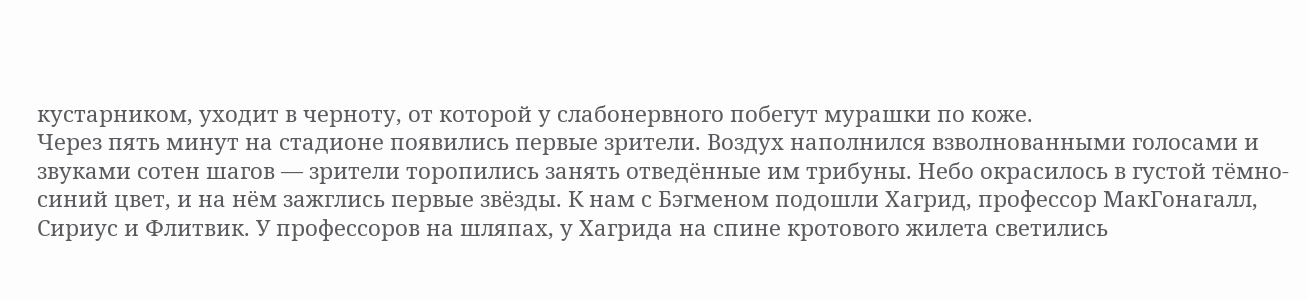кустарником, уходит в черноту, от которой у слабонервного побегут мурашки по коже.
Через пять минут на стадионе появились первые зрители. Воздух наполнился взволнованными голосами и звуками сотен шагов — зрители торопились занять отведённые им трибуны. Небо окрасилось в густой тёмно-синий цвет, и на нём зажглись первые звёзды. К нам с Бэгменом подошли Хагрид, профессор МакГонагалл, Сириус и Флитвик. У профессоров на шляпах, у Хагрида на спине кротового жилета светились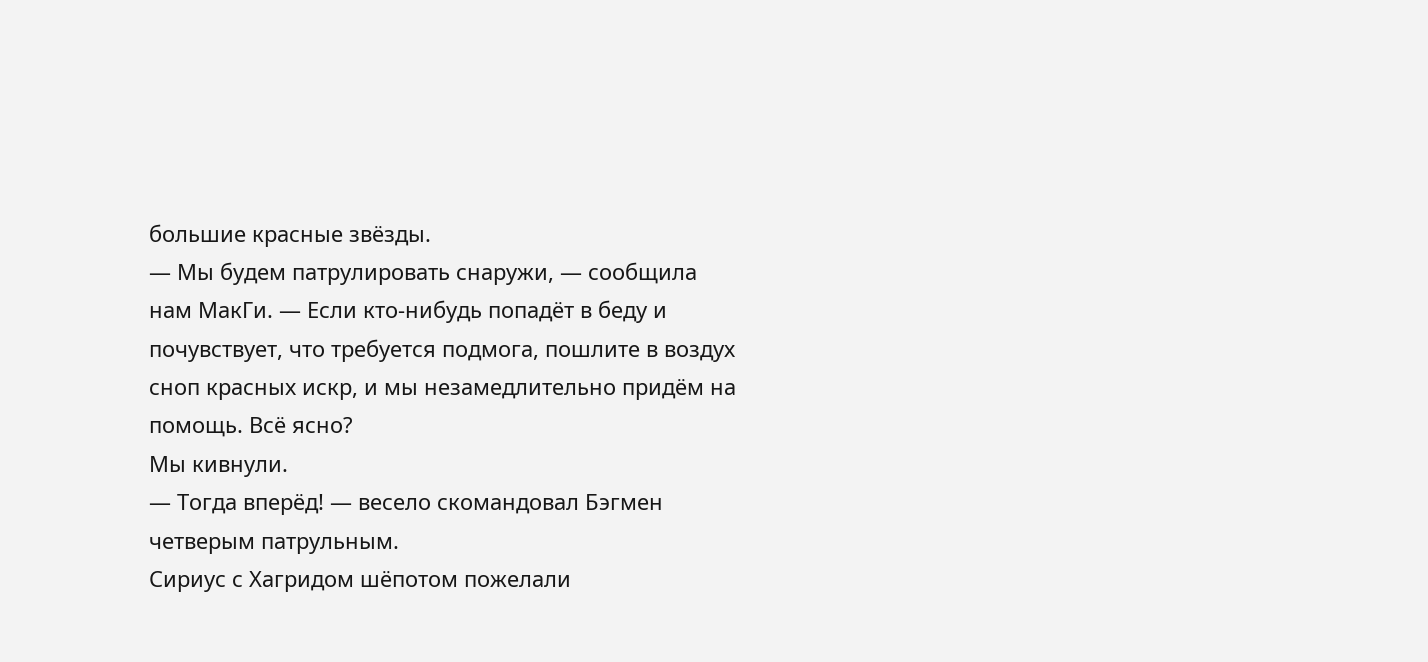большие красные звёзды.
— Мы будем патрулировать снаружи, — сообщила нам МакГи. — Если кто-нибудь попадёт в беду и почувствует, что требуется подмога, пошлите в воздух сноп красных искр, и мы незамедлительно придём на помощь. Всё ясно?
Мы кивнули.
— Тогда вперёд! — весело скомандовал Бэгмен четверым патрульным.
Сириус с Хагридом шёпотом пожелали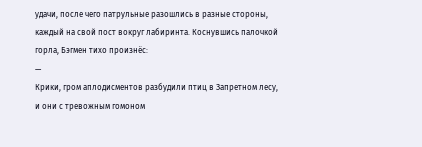удачи, после чего патрульные разошлись в разные стороны, каждый на свой пост вокруг лабиринта. Коснувшись палочкой горла, Бэгмен тихо произнёс:
—
Крики, гром аплодисментов разбудили птиц в Запретном лесу, и они с тревожным гомоном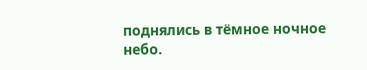поднялись в тёмное ночное небо.